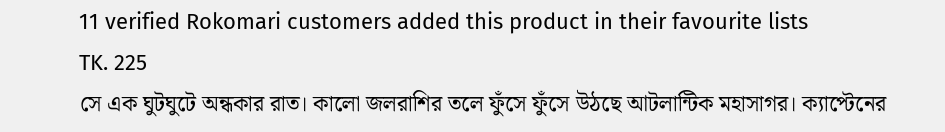11 verified Rokomari customers added this product in their favourite lists
TK. 225
সে এক ঘুটঘুটে অন্ধকার রাত। কালো জলরাশির তলে ফুঁসে ফুঁসে উঠছে আটলান্টিক মহাসাগর। ক্যাপ্টেনের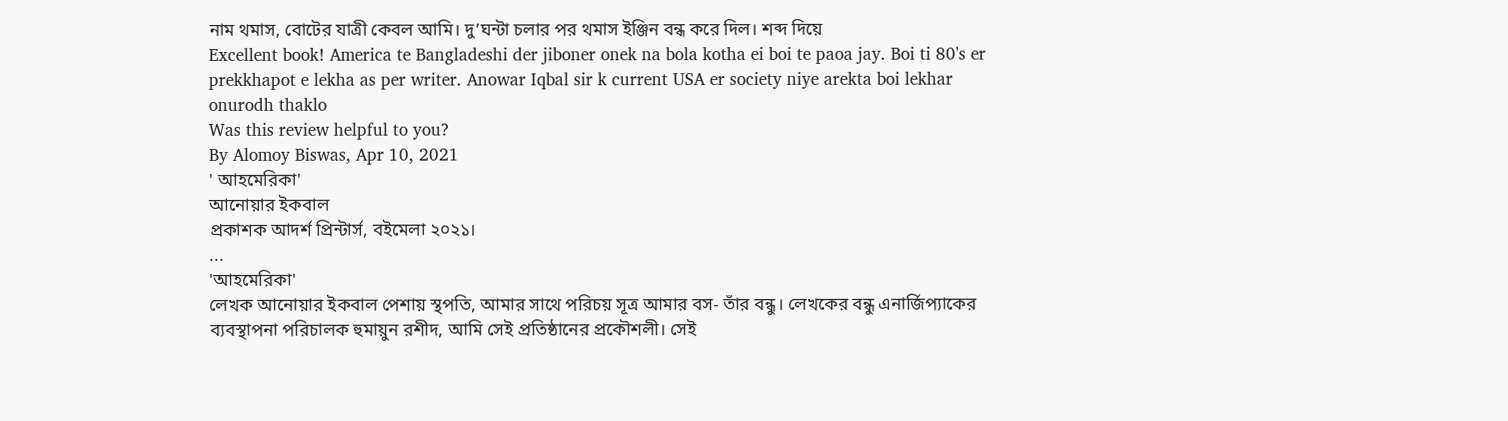নাম থমাস, বোটের যাত্রী কেবল আমি। দু’ঘন্টা চলার পর থমাস ইঞ্জিন বন্ধ করে দিল। শব্দ দিয়ে
Excellent book! America te Bangladeshi der jiboner onek na bola kotha ei boi te paoa jay. Boi ti 80's er prekkhapot e lekha as per writer. Anowar Iqbal sir k current USA er society niye arekta boi lekhar onurodh thaklo
Was this review helpful to you?
By Alomoy Biswas, Apr 10, 2021
' আহমেরিকা'
আনোয়ার ইকবাল
প্রকাশক আদর্শ প্রিন্টার্স, বইমেলা ২০২১।
...
'আহমেরিকা'
লেখক আনোয়ার ইকবাল পেশায় স্থপতি, আমার সাথে পরিচয় সূত্র আমার বস- তাঁর বন্ধু। লেখকের বন্ধু এনার্জিপ্যাকের ব্যবস্থাপনা পরিচালক হুমায়ুন রশীদ, আমি সেই প্রতিষ্ঠানের প্রকৌশলী। সেই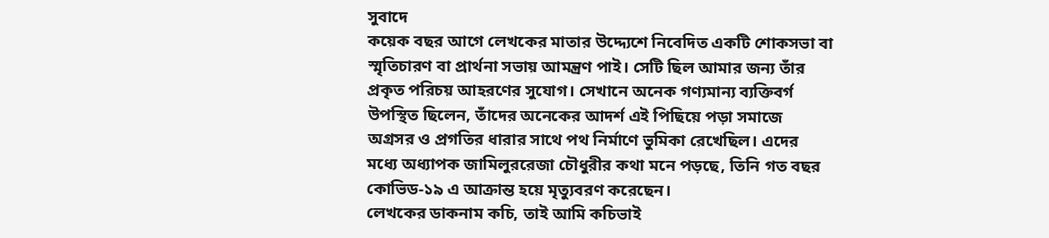সুবাদে
কয়েক বছর আগে লেখকের মাতার উদ্দ্যেশে নিবেদিত একটি শোকসভা বা স্মৃতিচারণ বা প্রার্থনা সভায় আমন্ত্রণ পাই। সেটি ছিল আমার জন্য তাঁর প্রকৃত পরিচয় আহরণের সুযোগ। সেখানে অনেক গণ্যমান্য ব্যক্তিবর্গ উপস্থিত ছিলেন, তাঁদের অনেকের আদর্শ এই পিছিয়ে পড়া সমাজে অগ্রসর ও প্রগতির ধারার সাথে পথ নির্মাণে ভুমিকা রেখেছিল। এদের মধ্যে অধ্যাপক জামিলুররেজা চৌধুরীর কথা মনে পড়ছে, তিনি গত বছর কোভিড-১৯ এ আক্রান্ত হয়ে মৃত্যুবরণ করেছেন।
লেখকের ডাকনাম কচি, তাই আমি কচিভাই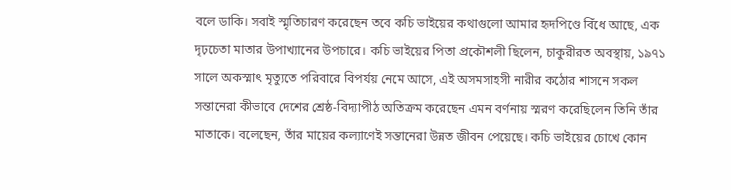বলে ডাকি। সবাই স্মৃতিচারণ করেছেন তবে কচি ভাইয়ের কথাগুলো আমার হৃদপিণ্ডে বিঁধে আছে, এক দৃঢ়চেতা মাতার উপাখ্যানের উপচারে। কচি ভাইয়ের পিতা প্রকৌশলী ছিলেন, চাকুরীরত অবস্থায়, ১৯৭১ সালে অকস্মাৎ মৃত্যুতে পরিবারে বিপর্যয় নেমে আসে, এই অসমসাহসী নারীর কঠোর শাসনে সকল সন্তানেরা কীভাবে দেশের শ্রেষ্ঠ-বিদ্যাপীঠ অতিক্রম করেছেন এমন বর্ণনায় স্মরণ করেছিলেন তিনি তাঁর মাতাকে। বলেছেন, তাঁর মায়ের কল্যাণেই সন্তানেরা উন্নত জীবন পেয়েছে। কচি ভাইয়ের চোখে কোন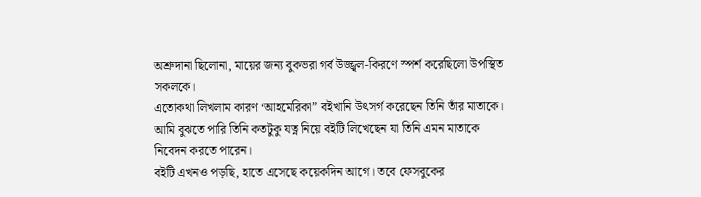অশ্রুদানা ছিলোনা, মায়ের জন্য বুকভরা গর্ব উজ্জ্বল-কিরণে স্পর্শ করেছিলো উপস্থিত সকলকে।
এতোকথা লিখলাম কারণ ‘আহমেরিকা” বইখানি উৎসর্গ করেছেন তিনি তাঁর মাতাকে। আমি বুঝতে পারি তিনি কতটুকু যত্ন নিয়ে বইটি লিখেছেন যা তিনি এমন মাতাকে নিবেদন করতে পারেন।
বইটি এখনও পড়ছি, হাতে এসেছে কয়েকদিন আগে। তবে ফেসবুকের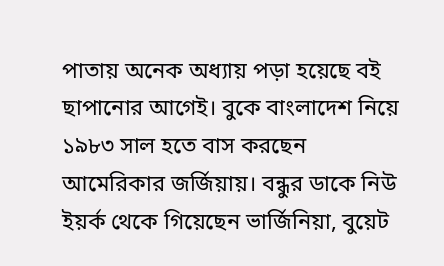পাতায় অনেক অধ্যায় পড়া হয়েছে বই ছাপানোর আগেই। বুকে বাংলাদেশ নিয়ে ১৯৮৩ সাল হতে বাস করছেন আমেরিকার জর্জিয়ায়। বন্ধুর ডাকে নিউ ইয়র্ক থেকে গিয়েছেন ভার্জিনিয়া, বুয়েট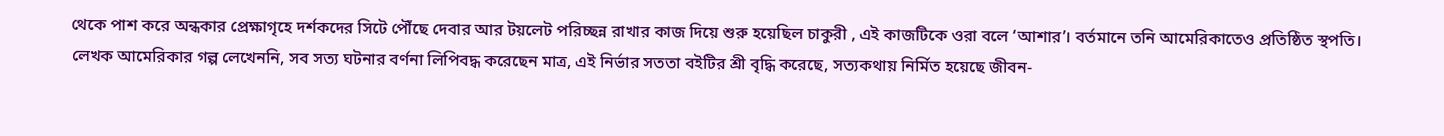থেকে পাশ করে অন্ধকার প্রেক্ষাগৃহে দর্শকদের সিটে পৌঁছে দেবার আর টয়লেট পরিচ্ছন্ন রাখার কাজ দিয়ে শুরু হয়েছিল চাকুরী , এই কাজটিকে ওরা বলে ‘আশার’। বর্তমানে তনি আমেরিকাতেও প্রতিষ্ঠিত স্থপতি।
লেখক আমেরিকার গল্প লেখেননি, সব সত্য ঘটনার বর্ণনা লিপিবদ্ধ করেছেন মাত্র, এই নির্ভার সততা বইটির শ্রী বৃদ্ধি করেছে, সত্যকথায় নির্মিত হয়েছে জীবন-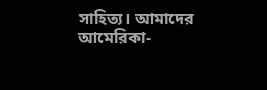সাহিত্য। আমাদের আমেরিকা-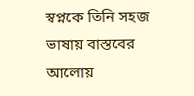স্বপ্নকে তিনি সহজ ভাষায় বাস্তবের আলোয়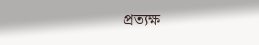প্রত্যক্ষ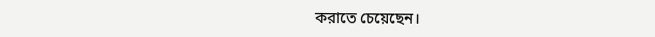করাতে চেয়েছেন।